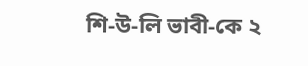শি-উ-লি ভাবী-কে ২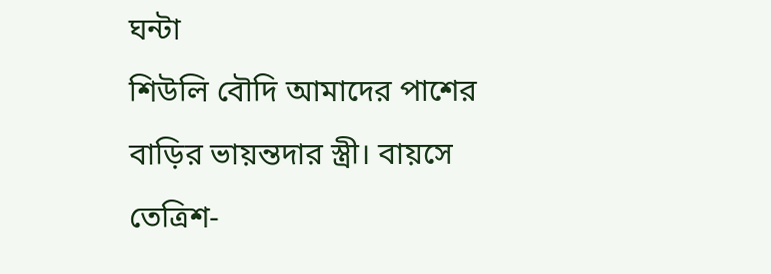ঘন্টা
শিউলি বৌদি আমাদের পাশের বাড়ির ভায়ন্তদার স্ত্রী। বায়সে তেত্রিশ-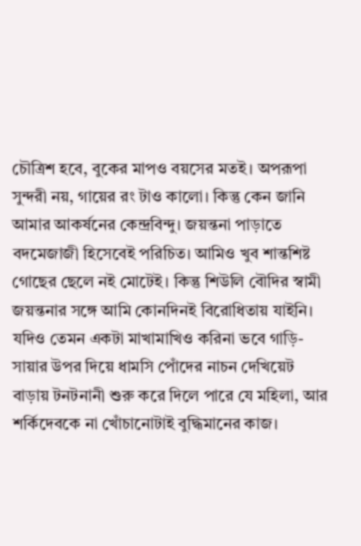চৌত্রিশ হবে, বুকের মাপও বয়সের মতই। অপরূপা সুন্দরী নয়, গায়ের রং টাও কালো। কিন্তু কেন জানি আমার আকর্ষনের কেন্দ্রবিন্দু। জয়ন্তনা পাড়াতে বদমেজাজী হিসেবেই পরিচিত। আমিও খুব শান্তশিষ্ট গোছের ছেলে নই মোটেই। কিন্তু শিউলি বৌদির স্বামী জয়ন্তনার সঙ্গে আমি কোনদিনই বিরোধিতায় যাইনি। যদিও তেমন একটা মাখামাখিও করিনা ভবে গাড়ি-সায়ার উপর দিয়ে ধামসি পোঁদের নাচন দেখিয়েট বাড়ায় টনটনানী শুরু করে দিলে পারে যে মহিলা, আর শর্কিদেবকে না খোঁচানোটাই বুদ্ধিমানের কাজ।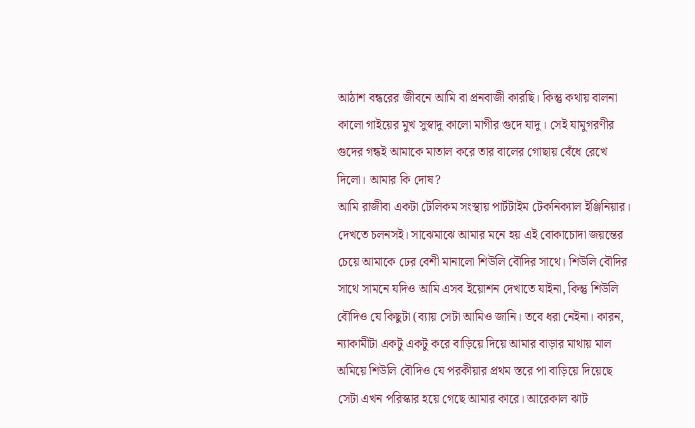আঠাশ বন্ধরের জীবনে আমি বা প্রনবাজী কারছি। কিন্তু কথায় বালনা কালো গাইয়ের মুখ সুস্বাদু কালো মাগীর গুদে যাদু। সেই যামুগরণীর গুদের গন্ধই আমাকে মাতাল করে তার বালের গোছায় বেঁধে রেখে দিলো। আমার কি দোষ?
আমি রাজীবা একটা টেলিকম সংস্থায় পার্টটাইম টেকনিক্যাল ইঞ্জিনিয়ার। দেখতে চলনসই। সাঝেমাঝে আমার মনে হয় এই বোকাচোদা জয়ন্তের চেয়ে আমাকে ঢের বেশী মানালো শিউলি বৌদির সাথে। শিউলি বৌদির সাথে সামনে যদিও আমি এসব ইয়োশন দেখাতে যাইনা, কিন্তু শিউলি বৌদিও যে কিছুটা (ব্যায় সেটা আমিও জানি। তবে ধরা নেইনা। কারন, ন্যাকামীটা একটু একটু করে বাড়িয়ে দিয়ে আমার বাড়ার মাথায় মাল অমিয়ে শিউলি বৌদিও যে পরকীয়ার প্রথম স্তরে পা বাড়িয়ে দিয়েছে সেটা এখন পরিস্কার হয়ে গেছে আমার কারে। আরেকাল ঝাট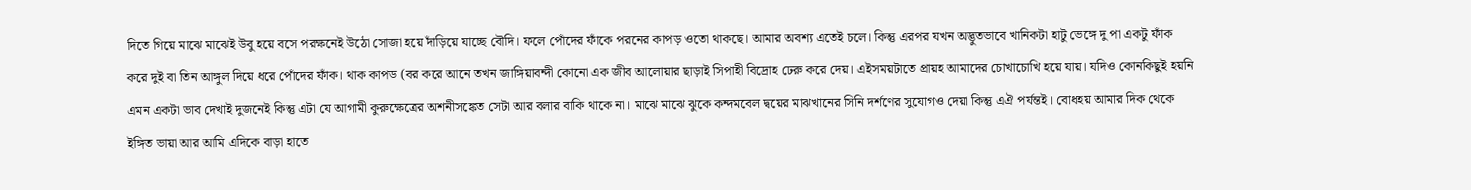দিতে গিয়ে মাঝে মাঝেই উবু হয়ে বসে পরক্ষনেই উঠো সোজা হয়ে দাঁড়িয়ে যাচ্ছে বৌদি। ফলে পোঁদের ফাঁকে পরনের কাপড় ওতো থাকছে। আমার অবশ্য এতেই চলে। কিন্তু এরপর যখন অদ্ভুতভাবে খানিকটা হাটু ভেঙ্গে দু পা একটু ফাঁক করে দুই বা তিন আঙ্গুল দিয়ে ধরে পোঁদের ফাঁক। থাক কাপড (বর করে আনে তখন জাঙ্গিয়াবন্দী কোনো এক জীব আলোয়ার ছাড়াই সিপাহী বিদ্রোহ ঢেরু করে দেয়। এইসময়টাতে প্রায়হ আমাদের চোখাচোখি হয়ে যায়। যদিও কোনকিছুই হয়নি এমন একটা ভাব দেখাই দুজনেই কিন্তু এটা যে আগামী কুরুক্ষেত্রের অশনীসঙ্কেত সেটা আর বলার বাকি থাকে না। মাঝে মাঝে ঝুকে কন্দমবেল দ্বয়ের মাঝখানের সিনি দর্শণের সুযোগও দেয়া কিন্তু এঐ পর্যন্তই। বোধহয় আমার দিক থেকে ইঙ্গিত ভায়া আর আমি এদিকে বাড়া হাতে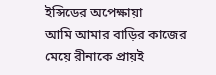ইন্সিডের অপেক্ষায়া
আমি আমার বাড়ির কাজের মেয়ে রীনাকে প্রায়ই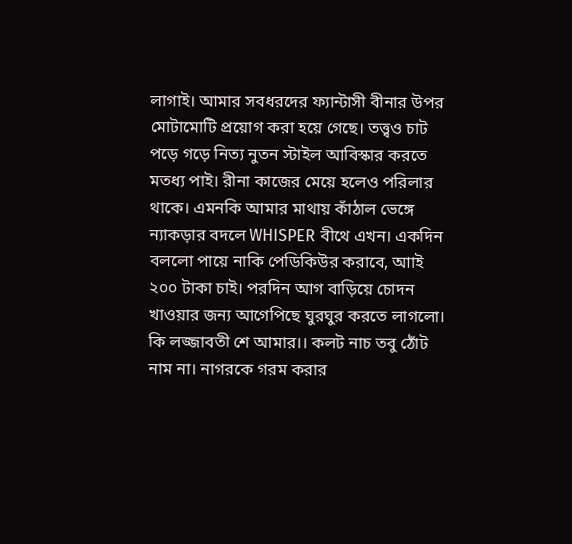লাগাই। আমার সবধরদের ফ্যান্টাসী বীনার উপর মোটামোটি প্রয়োগ করা হয়ে গেছে। তত্ত্বও চাট পড়ে গড়ে নিত্য নুতন স্টাইল আবিস্কার করতে মতধ্য পাই। রীনা কাজের মেয়ে হলেও পরিলার থাকে। এমনকি আমার মাথায় কাঁঠাল ভেঙ্গে ন্যাকড়ার বদলে WHISPER বীথে এখন। একদিন বললো পায়ে নাকি পেডিকিউর করাবে, আাই ২০০ টাকা চাই। পরদিন আগ বাড়িয়ে চোদন খাওয়ার জন্য আগেপিছে ঘুরঘুর করতে লাগলো। কি লজ্জাবতী শে আমার।। কলট নাচ তবু ঠোঁট নাম না। নাগরকে গরম করার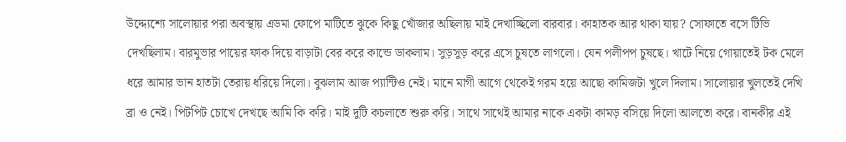উদ্দ্যেশ্যে সালোয়ার পরা অবস্থায় এডমা ফোপে মাটিতে ঝুকে কিছু খোঁজার অছিলায় মাই দেখাচ্ছিলো বারবার। কাহাতক আর থাকা যায়? সোফাতে বসে টিভি দেখছিলাম। বারমুভার পায়ের ফাক দিয়ে বাড়াটা বের করে কান্ডে ডাকলাম। সুড়সুড় করে এসে চুষতে লাগলো। যেন পলীপপ চুষছে। খাটে নিয়ে গোয়াতেই টক মেলে ধরে আমার ভান হাতটা তেরায় ধরিয়ে দিলো। বুঝলাম আজ প্যান্টিও নেই। মানে মাগী আগে থেকেই গরম হয়ে আছো কামিজটা খুলে দিলাম। সালোয়ার খুলতেই দেখি ব্রা ও নেই। পিটপিট চোখে দেখছে আমি কি করি। মাই দুটি কচলাতে শুরু করি। সাথে সাথেই আমার নাকে একটা কামড় বসিয়ে দিলো আলতো করে। বানকীর এই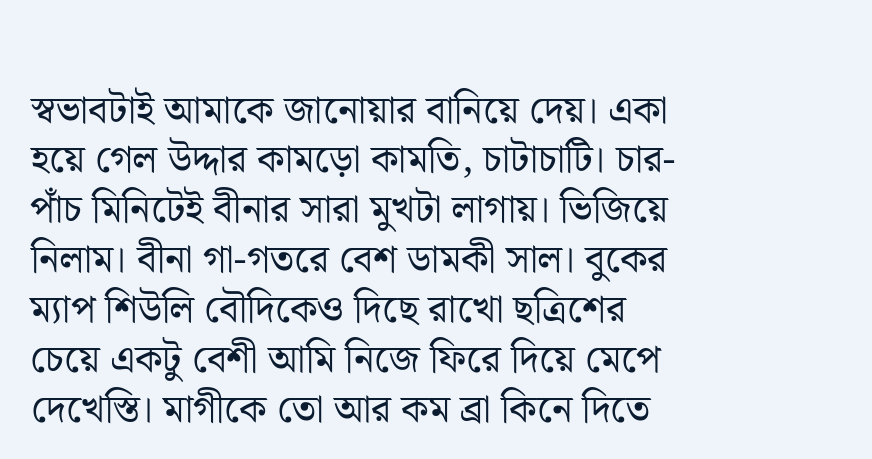স্বভাবটাই আমাকে জানোয়ার বানিয়ে দেয়। একা হয়ে গেল উদ্দার কামড়ো কামতি, চাটাচাটি। চার-পাঁচ মিনিটেই বীনার সারা মুখটা লাগায়। ভিজিয়ে নিলাম। বীনা গা-গতরে বেশ ডামকী সাল। বুকের ম্যাপ শিউলি বৌদিকেও দিছে রাখো ছত্রিশের চেয়ে একটু বেশী আমি নিজে ফিরে দিয়ে মেপে দেখেস্তি। মাগীকে তো আর কম ব্রা কিনে দিতে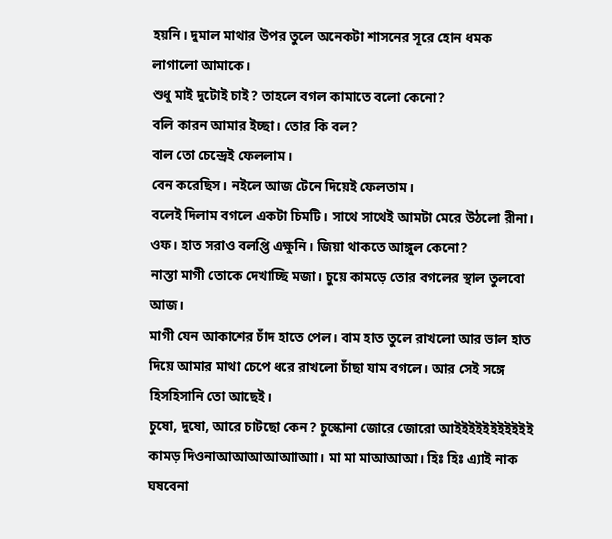হয়নি। দুমাল মাথার উপর তুলে অনেকটা শাসনের সূরে হোন ধমক লাগালো আমাকে।
শুধু মাই দুটোই চাই? তাহলে বগল কামাতে বলো কেনো?
বলি কারন আমার ইচ্ছা। তোর কি বল?
বাল তো চেন্দ্রেই ফেললাম।
বেন করেছিস। নইলে আজ টেনে দিয়েই ফেলতাম।
বলেই দিলাম বগলে একটা চিমটি। সাথে সাথেই আমটা মেরে উঠলো রীনা।
ওফ। হাত সরাও বলপ্তি এক্ষুনি। জিয়া থাকতে আঙ্গুল কেনো?
নাস্তা মাগী তোকে দেখাচ্ছি মজা। চুয়ে কামড়ে তোর বগলের স্থাল তুলবো আজ।
মাগী যেন আকাশের চাঁদ হাতে পেল। বাম হাত তুলে রাখলো আর ভাল হাত দিয়ে আমার মাথা চেপে ধরে রাখলো চাঁছা যাম বগলে। আর সেই সঙ্গে হিসহিসানি তো আছেই।
চুষো, দুষো, আরে চাটছো কেন? চুস্কোনা জোরে জোরো আইইইইইইইইইইই কামড় দিওনাআআআআআাআা। মা মা মাআআআ। হিঃ হিঃ এ্যাই নাক ঘষবেনা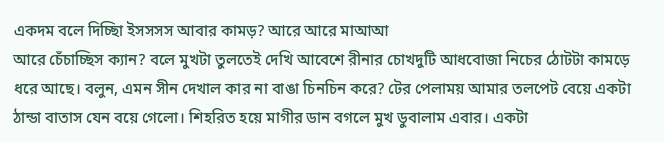একদম বলে দিচ্ছিা ইসসসস আবার কামড়? আরে আরে মাআআ
আরে চেঁচাচ্ছিস ক্যান? বলে মুখটা তুলতেই দেখি আবেশে রীনার চোখদুটি আধবোজা নিচের ঠোটটা কামড়ে ধরে আছে। বলুন, এমন সীন দেখাল কার না বাঙা চিনচিন করে? টের পেলাময় আমার তলপেট বেয়ে একটা ঠান্ডা বাতাস যেন বয়ে গেলো। শিহরিত হয়ে মাগীর ডান বগলে মুখ ডুবালাম এবার। একটা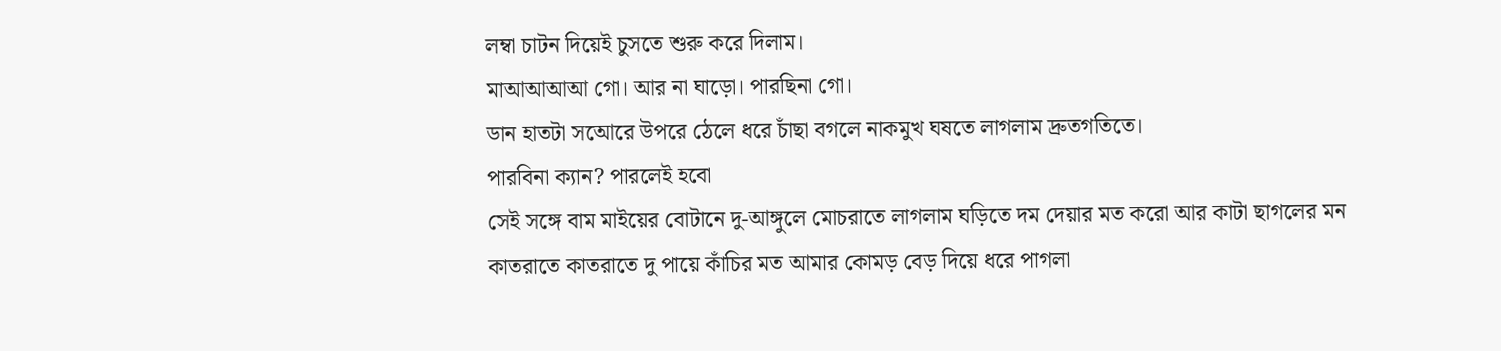লম্বা চাটন দিয়েই চুসতে শুরু করে দিলাম।
মাআআআআ গো। আর না ঘাড়ো। পারছিনা গো।
ডান হাতটা সআেরে উপরে ঠেলে ধরে চাঁছা বগলে নাকমুখ ঘষতে লাগলাম দ্রুতগতিতে।
পারবিনা ক্যান? পারলেই হবো
সেই সঙ্গে বাম মাইয়ের বোটানে দু-আঙ্গুলে মোচরাতে লাগলাম ঘড়িতে দম দেয়ার মত করো আর কাটা ছাগলের মন কাতরাতে কাতরাতে দু পায়ে কাঁচির মত আমার কোমড় বেড় দিয়ে ধরে পাগলা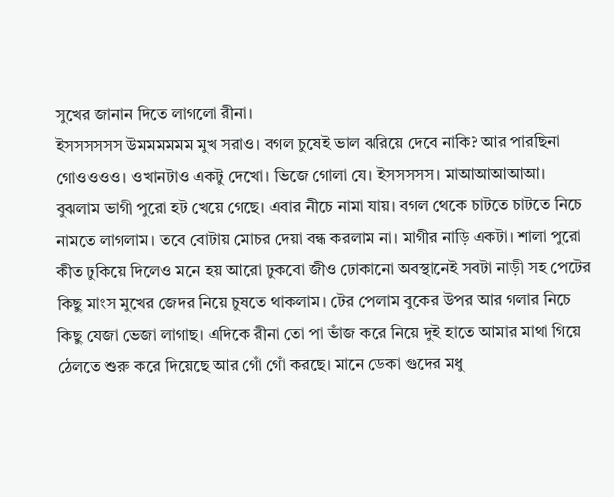সুখের জানান দিতে লাগলো রীনা।
ইসসসসসস উমমমমমম মুখ সরাও। বগল চুষেই ভাল ঝরিয়ে দেবে নাকি? আর পারছিনা গোওওওও। ওখানটাও একটু দেখো। ভিজে গোলা যে। ইসসসসস। মাআআআআআ।
বুঝলাম ভাগী পুরো হট খেয়ে গেছে। এবার নীচে নামা যায়। বগল থেকে চাটতে চাটতে নিচে নামতে লাগলাম। তবে বোটায় মোচর দেয়া বন্ধ করলাম না। মাগীর নাড়ি একটা। শালা পুরো কীত ঢুকিয়ে দিলেও মনে হয় আরো ঢুকবো জীও ঢোকানো অবস্থানেই সবটা নাড়ী সহ পেটের কিছু মাংস মুখের জেদর নিয়ে চুষতে থাকলাম। টের পেলাম বুকের উপর আর গলার নিচে কিছু যেজা ভেজা লাগাছ। এদিকে রীনা তো পা ভাঁজ করে নিয়ে দুই হাতে আমার মাথা গিয়ে ঠেলতে শুরু করে দিয়েছে আর গোঁ গোঁ করছে। মানে ডেকা গুদের মধু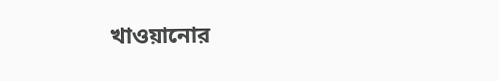খাওয়ানোর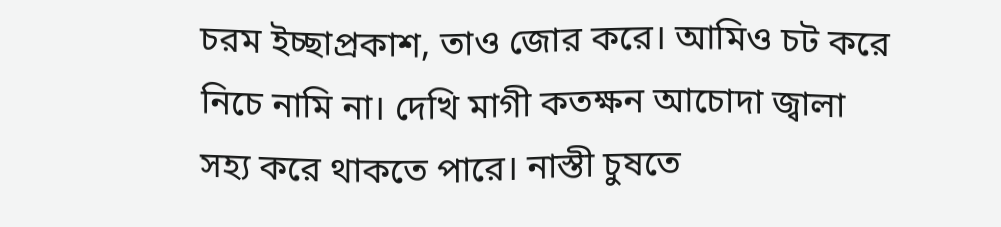চরম ইচ্ছাপ্রকাশ, তাও জোর করে। আমিও চট করে নিচে নামি না। দেখি মাগী কতক্ষন আচোদা জ্বালা সহ্য করে থাকতে পারে। নাস্তী চুষতে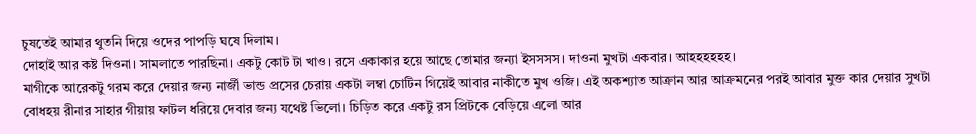চুষতেই আমার থুতনি দিয়ে ওদের পাপড়ি ঘষে দিলাম।
দোহাই আর কষ্ট দিওনা। সামলাতে পারছিনা। একটু কোট টা খাও। রসে একাকার হয়ে আছে তোমার জন্যা ইসসসস। দাওনা মুখটা একবার। আহহহহহহ।
মাগীকে আরেকটু গরম করে দেয়ার জন্য নার্জী ভান্ড প্রসের চেরায় একটা লম্বা চোটিন গিয়েই আবার নাকীতে মুখ ওজি। এই অকশ্যাত আক্রান আর আক্রমনের পরই আবার মুক্ত কার দেয়ার সুখটা বোধহয় রীনার সাহার গীয়ায় ফাটল ধরিয়ে দেবার জন্য যথেষ্ট ভিলো। চিড়িত করে একটু রস প্রিটকে বেড়িয়ে এলো আর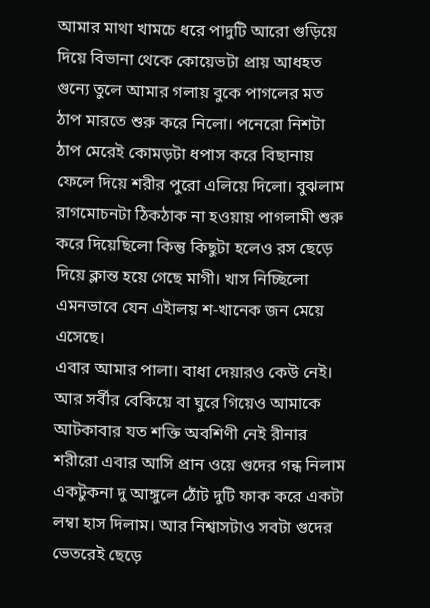আমার মাথা খামচে ধরে পাদুটি আরো গুড়িয়ে দিয়ে বিভানা থেকে কোয়েভটা প্রায় আধহত গুন্যে তুলে আমার গলায় বুকে পাগলের মত ঠাপ মারতে শুরু করে নিলো। পনেরো নিশটা ঠাপ মেরেই কোমড়টা ধপাস করে বিছানায় ফেলে দিয়ে শরীর পুরো এলিয়ে দিলো। বুঝলাম রাগমোচনটা ঠিকঠাক না হওয়ায় পাগলামী শুরু করে দিয়েছিলো কিন্তু কিছুটা হলেও রস ছেড়ে দিয়ে ক্লান্ত হয়ে গেছে মাগী। খাস নিচ্ছিলো এমনভাবে যেন এইালয় শ-খানেক জন মেয়ে এসেছে।
এবার আমার পালা। বাধা দেয়ারও কেউ নেই। আর সর্বীর বেকিয়ে বা ঘুরে গিয়েও আমাকে আটকাবার যত শক্তি অবশিণী নেই রীনার শরীরো এবার আসি প্রান ওয়ে গুদের গন্ধ নিলাম একটুকনা দু আঙ্গুলে ঠোঁট দুটি ফাক করে একটা লম্বা হাস দিলাম। আর নিশ্বাসটাও সবটা গুদের ভেতরেই ছেড়ে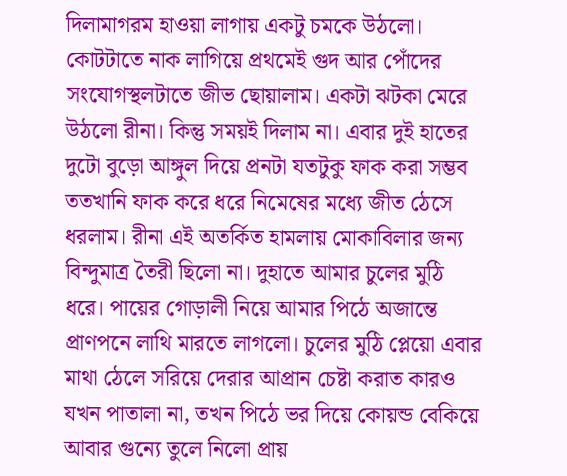দিলামাগরম হাওয়া লাগায় একটু চমকে উঠলো। কোটটাতে নাক লাগিয়ে প্রথমেই গুদ আর পোঁদের সংযোগস্থলটাতে জীভ ছোয়ালাম। একটা ঝটকা মেরে উঠলো রীনা। কিন্তু সময়ই দিলাম না। এবার দুই হাতের দুটো বুড়ো আঙ্গুল দিয়ে প্রনটা যতটুকু ফাক করা সম্ভব ততখানি ফাক করে ধরে নিমেষের মধ্যে জীত ঠেসে ধরলাম। রীনা এই অতর্কিত হামলায় মোকাবিলার জন্য বিন্দুমাত্র তৈরী ছিলো না। দুহাতে আমার চুলের মুঠি ধরে। পায়ের গোড়ালী নিয়ে আমার পিঠে অজান্তে প্রাণপনে লাথি মারতে লাগলো। চুলের মুঠি প্লেয়ো এবার মাথা ঠেলে সরিয়ে দেরার আপ্রান চেষ্টা করাত কারও যখন পাতালা না, তখন পিঠে ভর দিয়ে কোয়ন্ড বেকিয়ে আবার গুন্যে তুলে নিলো প্রায়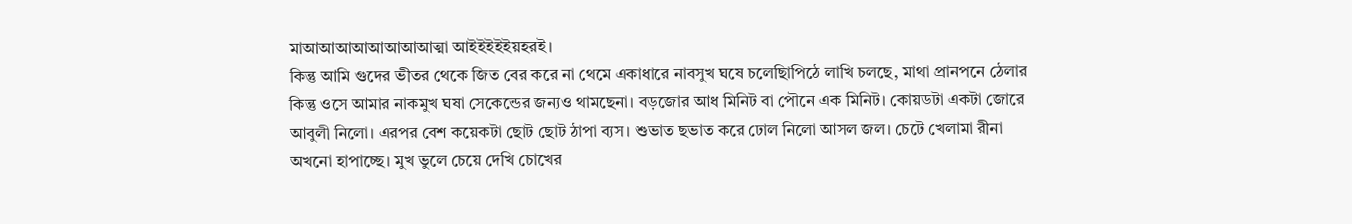মাআআআআআআআআত্মা আইইইইইয়হরই।
কিন্তু আমি গুদের ভীতর থেকে জিত বের করে না থেমে একাধারে নাবসুখ ঘষে চলেছিাপিঠে লাখি চলছে, মাথা প্রানপনে ঠেলার কিন্তু ওসে আমার নাকমুখ ঘষা সেকেন্ডের জন্যও থামছেনা। বড়জোর আধ মিনিট বা পৌনে এক মিনিট। কোয়ডটা একটা জোরে আবুলী নিলো। এরপর বেশ কয়েকটা ছোট ছোট ঠাপা ব্যস। শুভাত ছভাত করে ঢোল নিলো আসল জল। চেটে খেলামা রীনা অখনো হাপাচ্ছে। মুখ ভুলে চেয়ে দেখি চোখের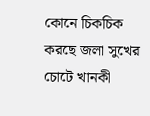কোনে চিকচিক করছে জলা সুখের চোটে খানকী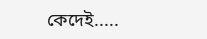কেদেই.....